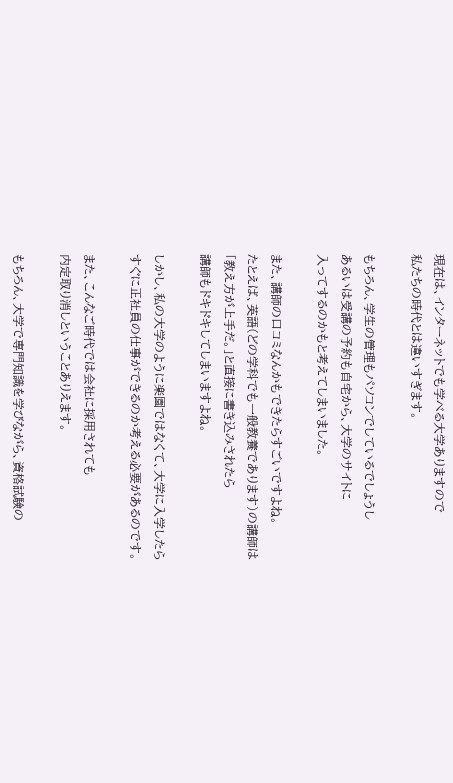現在は、インターネットでも学べる大学ありますので
私たちの時代とは違いすぎます。

もちろん、学生の管理もパソコンでしているでしょうし
あるいは受講の予約も自宅から、大学のサイトに
入ってするのかもと考えてしまいました。

また、講師の口コミなんかもできたらすごいですよね。
たとえば、英語(どの学科でも一般教養であります)の講師は
「教え方が上手だ。」と直接に書き込みされたら
講師もドキドキしてしまいますよね。

しかし、私の大学のように楽園ではなくて、大学に入学したら
すぐに正社員の仕事ができるのか考える必要があるのです。

また、こんなご時代では会社に採用されても
内定取り消しということありえます。

もちろん、大学で専門知識を学びながら、資格試験の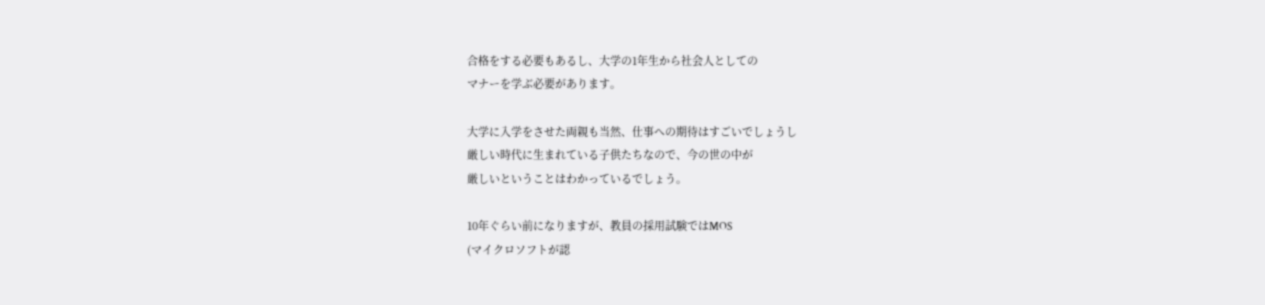合格をする必要もあるし、大学の1年生から社会人としての
マナーを学ぶ必要があります。

大学に入学をさせた両親も当然、仕事への期待はすごいでしょうし
厳しい時代に生まれている子供たちなので、今の世の中が
厳しいということはわかっているでしょう。

10年ぐらい前になりますが、教員の採用試験ではMOS
(マイクロソフトが認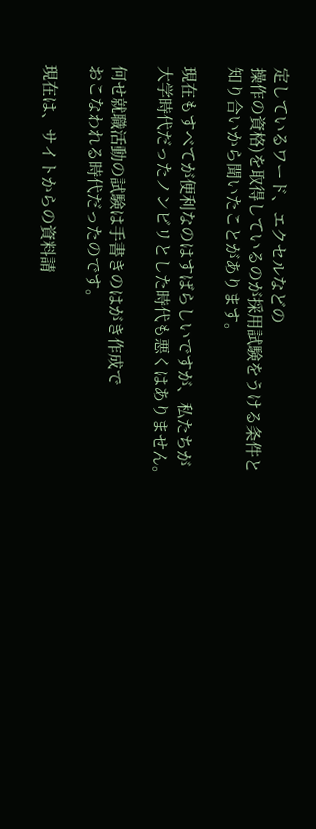定しているワード、エクセルなどの
操作の資格)を取得しているのが採用試験をうける条件と
知り合いから聞いたことがあります。

現在もすべてが便利なのはすばらしいですが、私たちが
大学時代だったノンビリとした時代も悪くはありません。

何せ就職活動の試験は手書きのはがき作成で
おこなわれる時代だったのです。

現在は、サイトからの資料請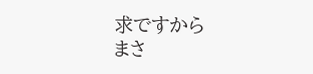求ですから
まさ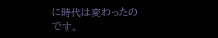に時代は変わったのです。